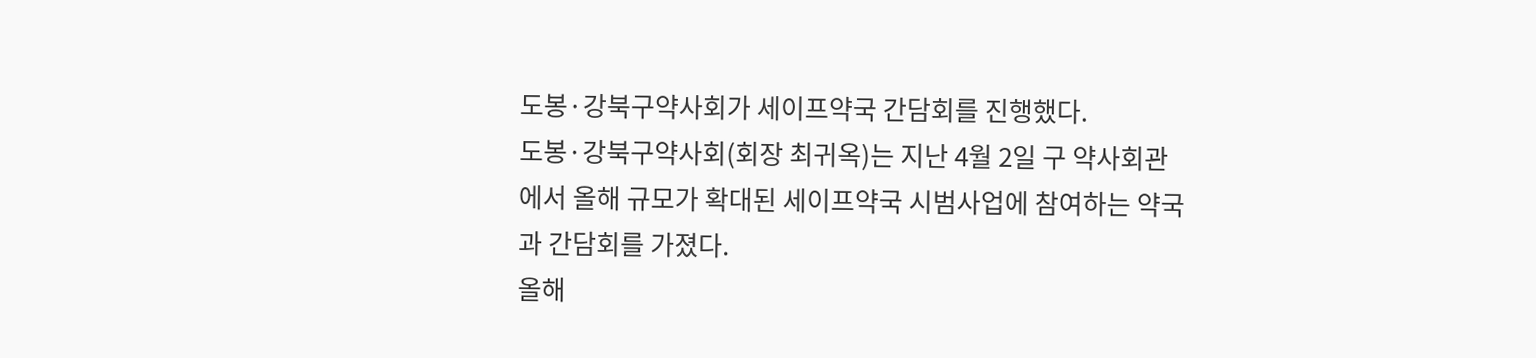도봉·강북구약사회가 세이프약국 간담회를 진행했다.
도봉·강북구약사회(회장 최귀옥)는 지난 4월 2일 구 약사회관에서 올해 규모가 확대된 세이프약국 시범사업에 참여하는 약국과 간담회를 가졌다.
올해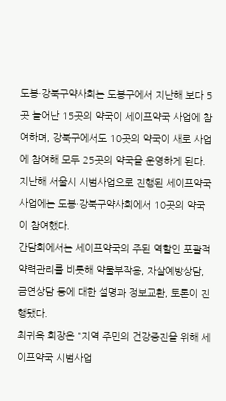도봉·강북구약사회는 도봉구에서 지난해 보다 5곳 늘어난 15곳의 약국이 세이프약국 사업에 참여하며, 강북구에서도 10곳의 약국이 새로 사업에 참여해 모두 25곳의 약국을 운영하게 된다.
지난해 서울시 시범사업으로 진행된 세이프약국 사업에는 도봉·강북구약사회에서 10곳의 약국이 참여했다.
간담회에서는 세이프약국의 주된 역할인 포괄적 약력관리를 비롯해 약물부작용, 자살예방상담, 금연상담 등에 대한 설명과 정보교환, 토론이 진행됐다.
최귀옥 회장은 "지역 주민의 건강증진을 위해 세이프약국 시범사업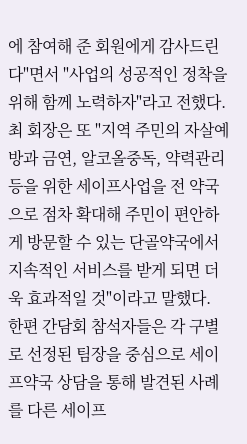에 참여해 준 회원에게 감사드린다"면서 "사업의 성공적인 정착을 위해 함께 노력하자"라고 전했다.
최 회장은 또 "지역 주민의 자살예방과 금연, 알코올중독, 약력관리 등을 위한 세이프사업을 전 약국으로 점차 확대해 주민이 편안하게 방문할 수 있는 단골약국에서 지속적인 서비스를 받게 되면 더욱 효과적일 것"이라고 말했다.
한편 간담회 참석자들은 각 구별로 선정된 팀장을 중심으로 세이프약국 상담을 통해 발견된 사례를 다른 세이프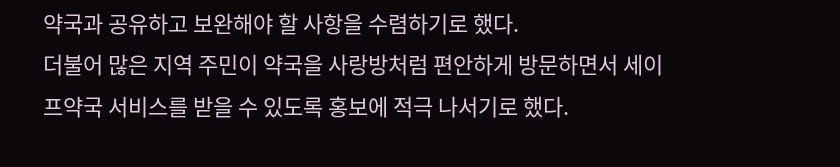약국과 공유하고 보완해야 할 사항을 수렴하기로 했다.
더불어 많은 지역 주민이 약국을 사랑방처럼 편안하게 방문하면서 세이프약국 서비스를 받을 수 있도록 홍보에 적극 나서기로 했다.